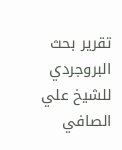تقرير بحث البروجردي للشيخ علي الصافي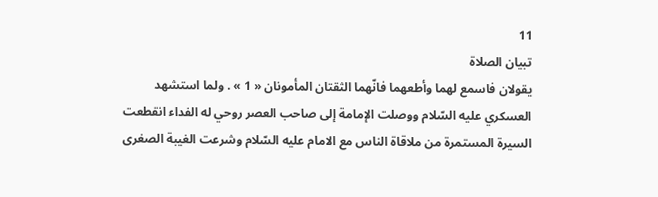11
تبيان الصلاة
يقولان فاسمع لهما وأطعهما فانّهما الثقتان المأمونان « 1 » . ولما استشهد العسكري عليه السّلام ووصلت الإمامة إلى صاحب العصر روحي له الفداء انقطعت السيرة المستمرة من ملاقاة الناس مع الامام عليه السّلام وشرعت الغيبة الصغرى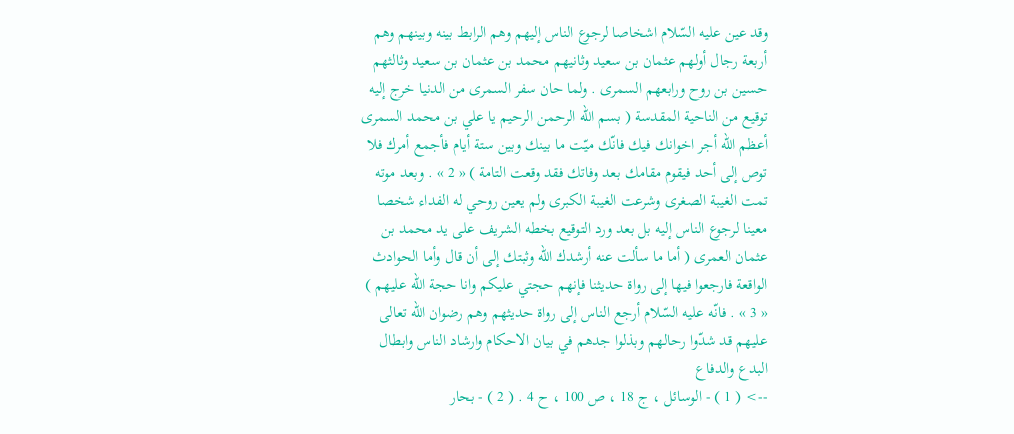وقد عين عليه السّلام اشخاصا لرجوع الناس إليهم وهم الرابط بينه وبينهم وهم أربعة رجال أولهم عثمان بن سعيد وثانيهم محمد بن عثمان بن سعيد وثالثهم حسين بن روح ورابعهم السمرى . ولما حان سفر السمرى من الدنيا خرج إليه توقيع من الناحية المقدسة ( بسم اللّه الرحمن الرحيم يا علي بن محمد السمرى أعظم اللّه أجر اخوانك فيك فانّك ميّت ما بينك وبين ستة أيام فأجمع أمرك فلا توص إلى أحد فيقوم مقامك بعد وفاتك فقد وقعت التامة ) « 2 » . وبعد موته تمت الغيبة الصغرى وشرعت الغيبة الكبرى ولم يعين روحي له الفداء شخصا معينا لرجوع الناس إليه بل بعد ورد التوقيع بخطه الشريف على يد محمد بن عثمان العمرى ( أما ما سألت عنه أرشدك اللّه وثبتك إلى أن قال وأما الحوادث الواقعة فارجعوا فيها إلى رواة حديثنا فإنهم حجتي عليكم وانا حجة اللّه عليهم ) « 3 » . فانّه عليه السّلام أرجع الناس إلى رواة حديثهم وهم رضوان اللّه تعالى عليهم قد شدّوا رحالهم وبذلوا جدهم في بيان الاحكام وارشاد الناس وابطال البدع والدفاع
--> ( 1 ) - الوسائل ، ج 18 ، ص 100 ، ح 4 . ( 2 ) - بحار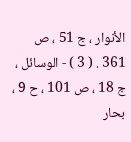الأنوار ، ج 51 ، ص 361 . ( 3 ) - الوسائل ، ج 18 ، ص 101 ، ح 9 ، بحار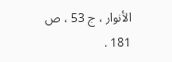الأنوار ، ج 53 ، ص 181 .